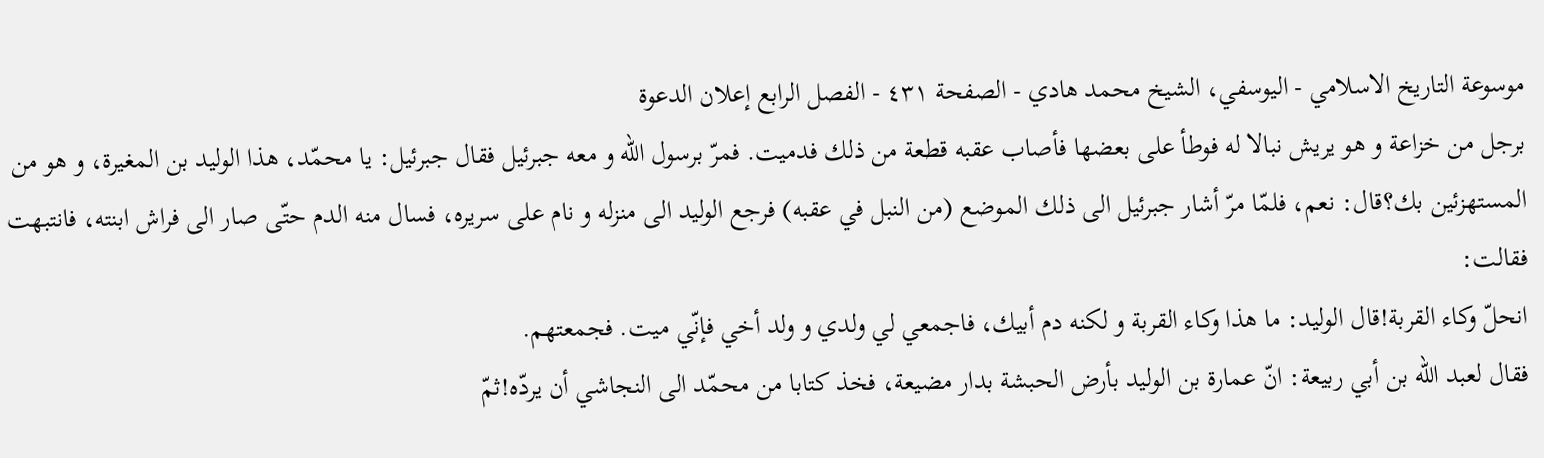موسوعة التاريخ الاسلامي - اليوسفي، الشيخ محمد هادي - الصفحة ٤٣١ - الفصل الرابع إعلان الدعوة
برجل من خزاعة و هو يريش نبالا له فوطأ على بعضها فأصاب عقبه قطعة من ذلك فدميت. فمرّ برسول اللّه و معه جبرئيل فقال جبرئيل: يا محمّد، هذا الوليد بن المغيرة، و هو من المستهزئين بك؟قال: نعم، فلمّا مرّ أشار جبرئيل الى ذلك الموضع (من النبل في عقبه) فرجع الوليد الى منزله و نام على سريره، فسال منه الدم حتّى صار الى فراش ابنته، فانتبهت فقالت:
انحلّ وكاء القربة!قال الوليد: ما هذا وكاء القربة و لكنه دم أبيك، فاجمعي لي ولدي و ولد أخي فإنّي ميت. فجمعتهم.
فقال لعبد اللّه بن أبي ربيعة: انّ عمارة بن الوليد بأرض الحبشة بدار مضيعة، فخذ كتابا من محمّد الى النجاشي أن يردّه!ثمّ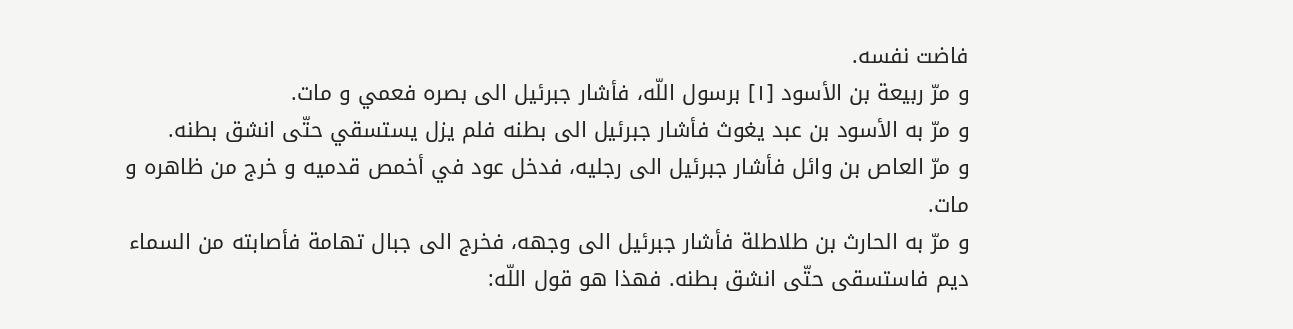فاضت نفسه.
و مرّ ربيعة بن الأسود [١] برسول اللّه، فأشار جبرئيل الى بصره فعمي و مات.
و مرّ به الأسود بن عبد يغوث فأشار جبرئيل الى بطنه فلم يزل يستسقي حتّى انشق بطنه.
و مرّ العاص بن وائل فأشار جبرئيل الى رجليه، فدخل عود في أخمص قدميه و خرج من ظاهره و مات.
و مرّ به الحارث بن طلاطلة فأشار جبرئيل الى وجهه، فخرج الى جبال تهامة فأصابته من السماء ديم فاستسقى حتّى انشق بطنه. فهذا هو قول اللّه: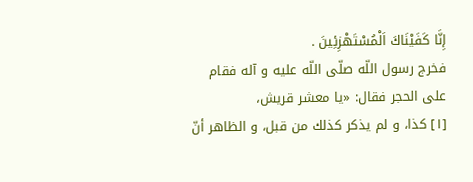إِنَّا كَفَيْنَاكَ اَلْمُسْتَهْزِئِينَ .
فخرج رسول اللّه صلّى اللّه عليه و آله فقام على الحجر فقال: «يا معشر قريش،
[١] كذا، و لم يذكر كذلك من قبل، و الظاهر أنّ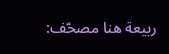ربيعة هنا مصحّف: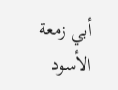أبي زمعة الأسود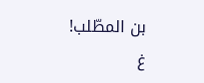بن المطّلب!
غ